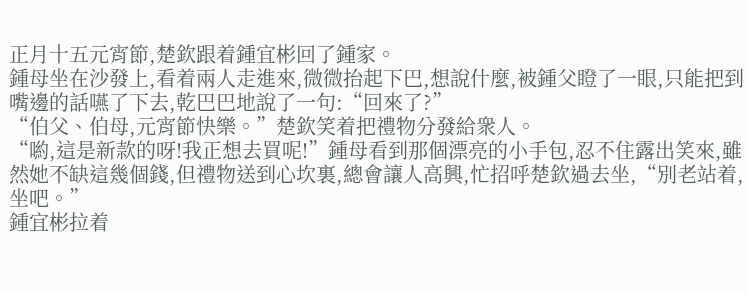正月十五元宵節,楚欽跟着鍾宜彬回了鍾家。
鍾母坐在沙發上,看着兩人走進來,微微抬起下巴,想說什麼,被鍾父瞪了一眼,只能把到嘴邊的話嚥了下去,乾巴巴地說了一句:“回來了?”
“伯父、伯母,元宵節快樂。”楚欽笑着把禮物分發給衆人。
“喲,這是新款的呀!我正想去買呢!”鍾母看到那個漂亮的小手包,忍不住露出笑來,雖然她不缺這幾個錢,但禮物送到心坎裏,總會讓人高興,忙招呼楚欽過去坐,“別老站着,坐吧。”
鍾宜彬拉着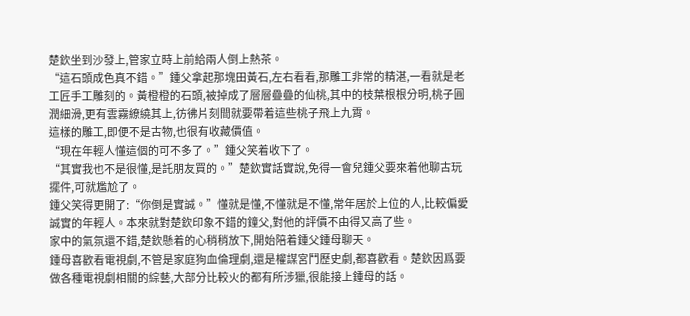楚欽坐到沙發上,管家立時上前給兩人倒上熱茶。
“這石頭成色真不錯。”鍾父拿起那塊田黃石,左右看看,那雕工非常的精湛,一看就是老工匠手工雕刻的。黃橙橙的石頭,被掉成了層層疊疊的仙桃,其中的枝葉根根分明,桃子圓潤細滑,更有雲霧繚繞其上,彷彿片刻間就要帶着這些桃子飛上九霄。
這樣的雕工,即便不是古物,也很有收藏價值。
“現在年輕人懂這個的可不多了。”鍾父笑着收下了。
“其實我也不是很懂,是託朋友買的。”楚欽實話實說,免得一會兒鍾父要來着他聊古玩擺件,可就尷尬了。
鍾父笑得更開了:“你倒是實誠。”懂就是懂,不懂就是不懂,常年居於上位的人,比較偏愛誠實的年輕人。本來就對楚欽印象不錯的鐘父,對他的評價不由得又高了些。
家中的氣氛還不錯,楚欽懸着的心稍稍放下,開始陪着鍾父鍾母聊天。
鍾母喜歡看電視劇,不管是家庭狗血倫理劇,還是權謀宮鬥歷史劇,都喜歡看。楚欽因爲要做各種電視劇相關的綜藝,大部分比較火的都有所涉獵,很能接上鍾母的話。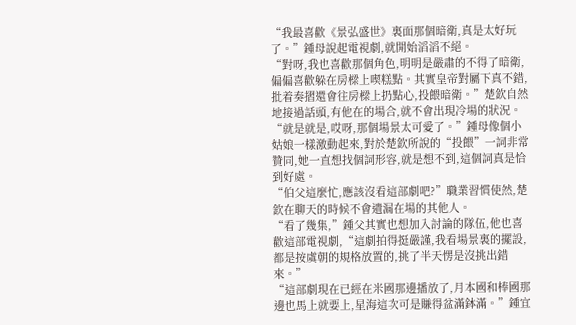“我最喜歡《景弘盛世》裏面那個暗衛,真是太好玩了。”鍾母說起電視劇,就開始滔滔不絕。
“對呀,我也喜歡那個角色,明明是嚴肅的不得了暗衛,偏偏喜歡躲在房樑上喫糕點。其實皇帝對屬下真不錯,批着奏摺還會往房樑上扔點心,投餵暗衛。”楚欽自然地接過話頭,有他在的場合,就不會出現冷場的狀況。
“就是就是,哎呀,那個場景太可愛了。”鍾母像個小姑娘一樣激動起來,對於楚欽所說的“投餵”一詞非常贊同,她一直想找個詞形容,就是想不到,這個詞真是恰到好處。
“伯父這麼忙,應該沒看這部劇吧?”職業習慣使然,楚欽在聊天的時候不會遺漏在場的其他人。
“看了幾集,”鍾父其實也想加入討論的隊伍,他也喜歡這部電視劇,“這劇拍得挺嚴謹,我看場景裏的擺設,都是按虞朝的規格放置的,挑了半天愣是沒挑出錯來。”
“這部劇現在已經在米國那邊播放了,月本國和棒國那邊也馬上就要上,星海這次可是賺得盆滿鉢滿。”鍾宜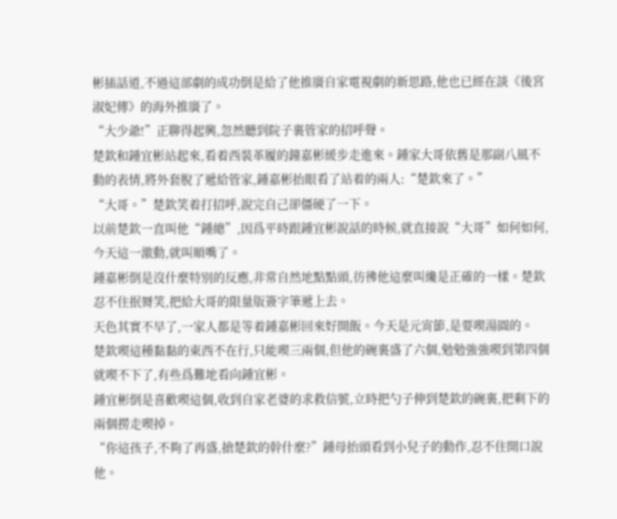彬插話道,不過這部劇的成功倒是給了他推廣自家電視劇的新思路,他也已經在談《後宮淑妃傳》的海外推廣了。
“大少爺!”正聊得起興,忽然聽到院子裏管家的招呼聲。
楚欽和鍾宜彬站起來,看着西裝革履的鐘嘉彬緩步走進來。鍾家大哥依舊是那副八風不動的表情,將外套脫了遞給管家,鍾嘉彬抬眼看了站着的兩人:“楚欽來了。”
“大哥。”楚欽笑着打招呼,說完自己卻僵硬了一下。
以前楚欽一直叫他“鍾總”,因爲平時跟鍾宜彬說話的時候,就直接說“大哥”如何如何,今天這一激動,就叫順嘴了。
鍾嘉彬倒是沒什麼特別的反應,非常自然地點點頭,彷彿他這麼叫纔是正確的一樣。楚欽忍不住抿脣笑,把給大哥的限量版簽字筆遞上去。
天色其實不早了,一家人都是等着鍾嘉彬回來好開飯。今天是元宵節,是要喫湯圓的。
楚欽喫這種黏黏的東西不在行,只能喫三兩個,但他的碗裏盛了六個,勉勉強強喫到第四個就喫不下了,有些爲難地看向鍾宜彬。
鍾宜彬倒是喜歡喫這個,收到自家老婆的求救信號,立時把勺子伸到楚欽的碗裏,把剩下的兩個撈走喫掉。
“你這孩子,不夠了再盛,搶楚欽的幹什麼?”鍾母抬頭看到小兒子的動作,忍不住開口說他。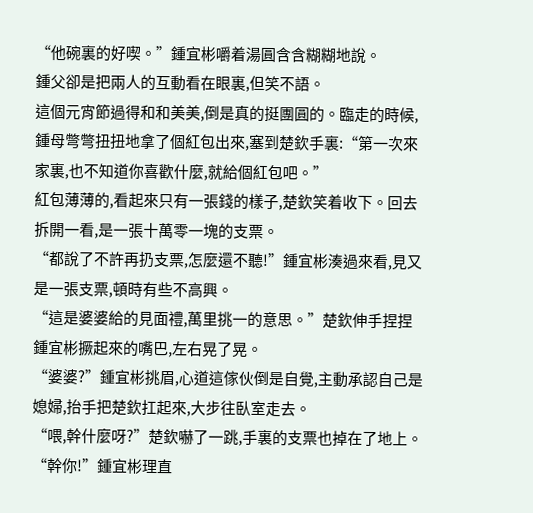“他碗裏的好喫。”鍾宜彬嚼着湯圓含含糊糊地說。
鍾父卻是把兩人的互動看在眼裏,但笑不語。
這個元宵節過得和和美美,倒是真的挺團圓的。臨走的時候,鍾母彆彆扭扭地拿了個紅包出來,塞到楚欽手裏:“第一次來家裏,也不知道你喜歡什麼,就給個紅包吧。”
紅包薄薄的,看起來只有一張錢的樣子,楚欽笑着收下。回去拆開一看,是一張十萬零一塊的支票。
“都說了不許再扔支票,怎麼還不聽!”鍾宜彬湊過來看,見又是一張支票,頓時有些不高興。
“這是婆婆給的見面禮,萬里挑一的意思。”楚欽伸手捏捏鍾宜彬撅起來的嘴巴,左右晃了晃。
“婆婆?”鍾宜彬挑眉,心道這傢伙倒是自覺,主動承認自己是媳婦,抬手把楚欽扛起來,大步往臥室走去。
“喂,幹什麼呀?”楚欽嚇了一跳,手裏的支票也掉在了地上。
“幹你!”鍾宜彬理直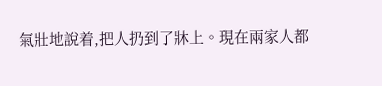氣壯地說着,把人扔到了牀上。現在兩家人都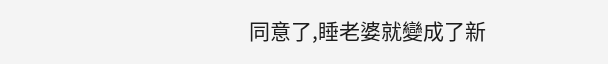同意了,睡老婆就變成了新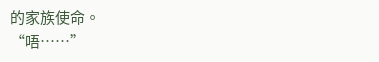的家族使命。
“唔……”